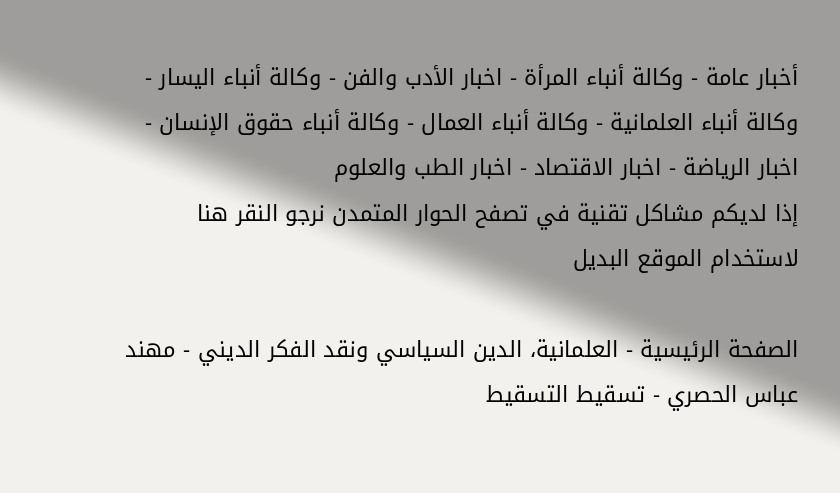أخبار عامة - وكالة أنباء المرأة - اخبار الأدب والفن - وكالة أنباء اليسار - وكالة أنباء العلمانية - وكالة أنباء العمال - وكالة أنباء حقوق الإنسان - اخبار الرياضة - اخبار الاقتصاد - اخبار الطب والعلوم
إذا لديكم مشاكل تقنية في تصفح الحوار المتمدن نرجو النقر هنا لاستخدام الموقع البديل

الصفحة الرئيسية - العلمانية، الدين السياسي ونقد الفكر الديني - مهند عباس الحصري - تسقيط التسقيط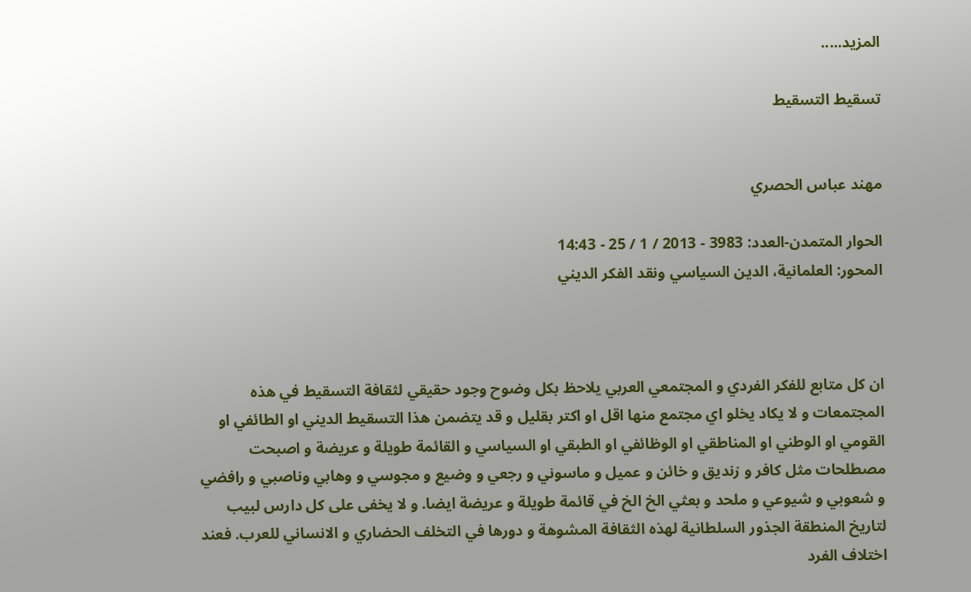المزيد.....

تسقيط التسقيط


مهند عباس الحصري

الحوار المتمدن-العدد: 3983 - 2013 / 1 / 25 - 14:43
المحور: العلمانية، الدين السياسي ونقد الفكر الديني



ان كل متابع للفكر الفردي و المجتمعي العربي يلاحظ بكل وضوح وجود حقيقي لثقافة التسقيط في هذه المجتمعات و لا يكاد يخلو اي مجتمع منها اقل او اكتر بقليل و قد يتضمن هذا التسقيط الديني او الطائفي او القومي او الوطني او المناطقي او الوظائفي او الطبقي او السياسي و القائمة طويلة و عريضة و اصبحت مصطلحات مثل كافر و زنديق و خائن و عميل و ماسوني و رجعي و وضيع و مجوسي و وهابي وناصبي و رافضي و شعوبي و شيوعي و ملحد و بعثي الخ الخ في قائمة طويلة و عريضة ايضا. و لا يخفى على كل دارس لبيب لتاريخ المنطقة الجذور السلطانية لهذه الثقافة المشوهة و دورها في التخلف الحضاري و الانساني للعرب. فعند اختلاف الفرد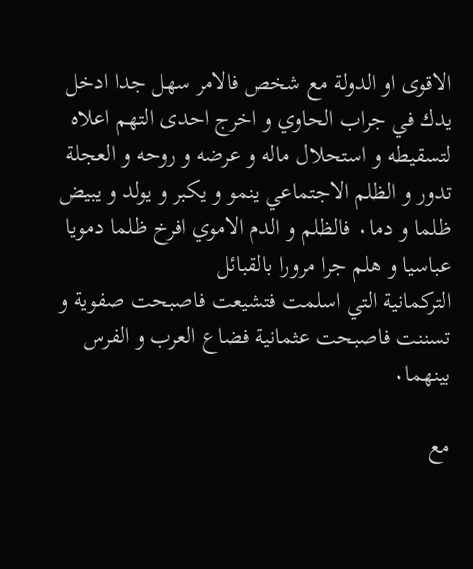الاقوى او الدولة مع شخص فالامر سهل جدا ادخل يدك في جراب الحاوي و اخرج احدى التهم اعلاه لتسقيطه و استحلال ماله و عرضه و روحه و العجلة تدور و الظلم الاجتماعي ينمو و يكبر و يولد و يبيض ظلما و دما٠ فالظلم و الدم الاموي افرخ ظلما دمويا عباسيا و هلم جرا مرورا بالقبائل
التركمانية التي اسلمت فتشيعت فاصبحت صفوية و تسننت فاصبحت عثمانية فضاع العرب و الفرس بينهما٠

مع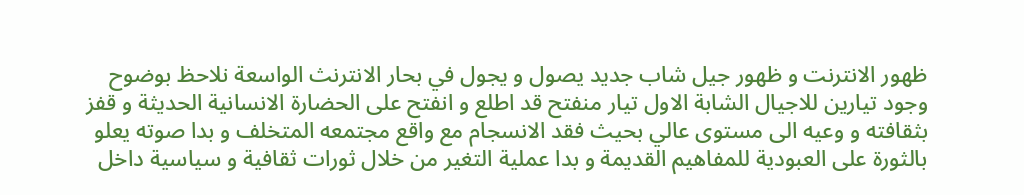ظهور الانترنت و ظهور جيل شاب جديد يصول و يجول في بحار الانترنث الواسعة نلاحظ بوضوح وجود تيارين للاجيال الشابة الاول تيار منفتح قد اطلع و انفتح على الحضارة الانسانية الحديثة و قفز بثقافته و وعيه الى مستوى عالي بحيث فقد الانسجام مع واقع مجتمعه المتخلف و بدا صوته يعلو بالثورة على العبودية للمفاهيم القديمة و بدا عملية التغير من خلال ثورات ثقافية و سياسية داخل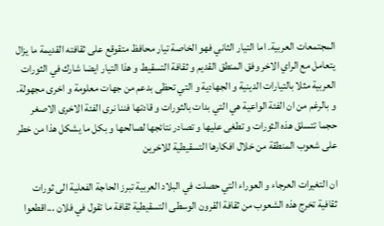المجتمعات العربية. اما التيار الثاني فهو الخاصة تيار محافظ متقوقع على ثقافته القديمة ما يزال يتعامل مع الراي الاخر وفق المنطق القديم و ثقافة التسقيط و هذا التيار ايضا شارك في الثورات العربية مثلا بالتيارات الدينية و الجهادية و التي تحظى بدعم من جهات معلومة و اخرى مجهولة. و بالرغم من ان الفئة الواعية هي التي بدات بالثورات و قادتها فننا نرى الفئة الاخرى الاصغر حجما تتسلق هذه الثورات و تطغى عليها و تصادر نتائجها لصالحها و بكل ما يشكل هذا من خطر على شعوب المنطقة من خلال افكارها التسقيطية للاخرين

ان التغيرات العرجاء و العوراء التي حصلت في البلاد العربية تبرز الحاجة الفعلية الى ثورات ثقافية تخرج هذه الشعوب من ثقافة القرون الوسطى التسقيطية ثقافة ما تقول في فلان ...اقطعوا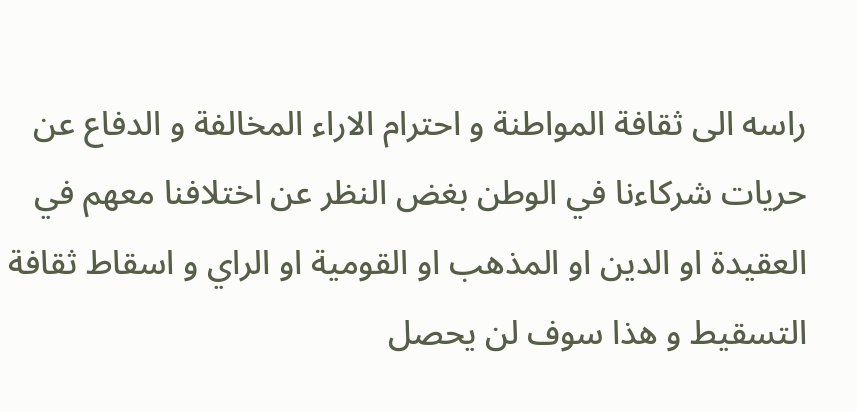راسه الى ثقافة المواطنة و احترام الاراء المخالفة و الدفاع عن حريات شركاءنا في الوطن بغض النظر عن اختلافنا معهم في العقيدة او الدين او المذهب او القومية او الراي و اسقاط ثقافة التسقيط و هذا سوف لن يحصل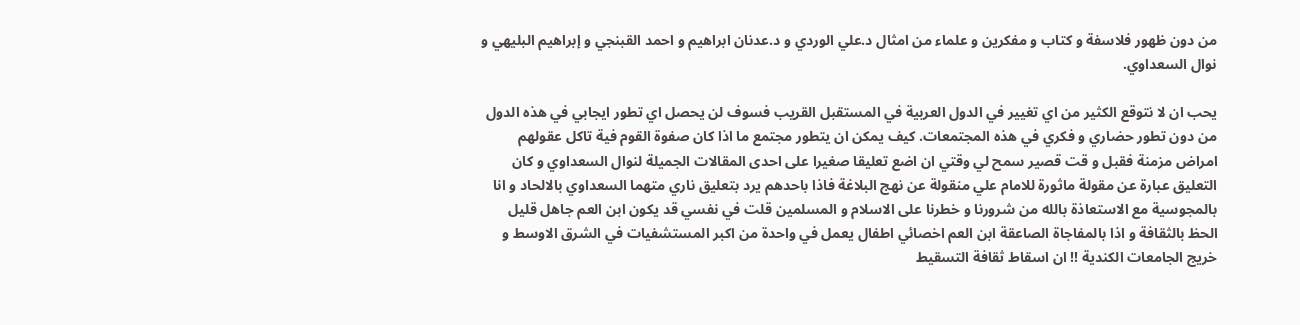من دون ظهور فلاسفة و كتاب و مفكرين و علماء من امثال د.علي الوردي و د.عدنان ابراهيم و احمد القبنجي و إبراهيم البليهي و نوال السعداوي.

يحب ان لا نتوقع الكثير من اي تغيير في الدول العربية في المستقبل القريب فسوف لن يحصل اي تطور ايجابي في هذه الدول من دون تطور حضاري و فكري في هذه المجتمعات. كيف يمكن ان يتطور مجتمع ما اذا كان صفوة القوم فية تاكل عقولهم امراض مزمنة فقبل و قت قصير سمح لي وقتي ان اضع تعليقا صغيرا على احدى المقالات الجميلة لنوال السعداوي و كان التعليق عبارة عن مقولة ماثورة للامام علي منقولة عن نهج البلاغة فاذا باحدهم يرد بتعليق ناري متهما السعداوي بالالحاد و انا بالمجوسية مع الاستعاذة بالله من شرورنا و خطرنا على الاسلام و المسلمين قلت في نفسي قد يكون ابن العم جاهل قليل الحظ بالثقافة و اذا بالمفاجاة الصاعقة ابن العم اخصائي اطفال يعمل في واحدة من اكبر المستشفيات في الشرق الاوسط و خريج الجامعات الكندية !! ان اسقاط ثقافة التسقيط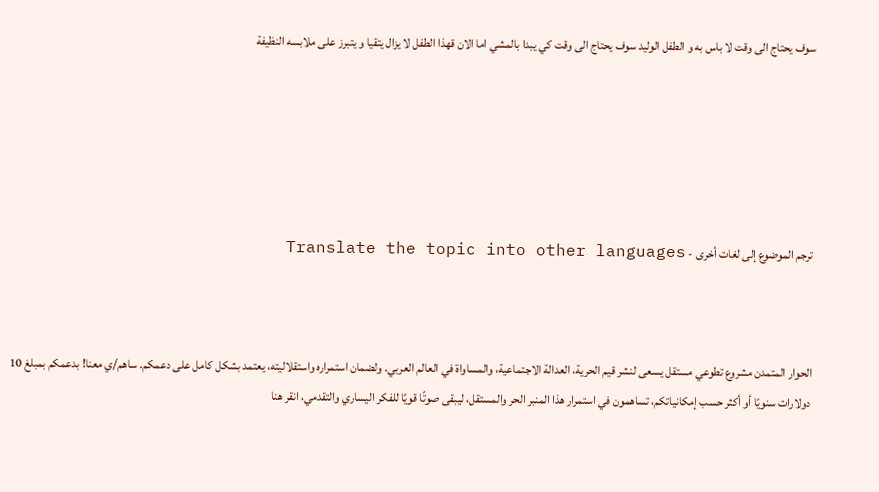سوف يحتاج الى وقت لا باس به و الطفل الوليد سوف يحتاج الى وقت كي يبدا بالمشي اما الان قهذا الطفل لا يزال يتقيا و يتبرز على ملابسه النظيفة






ترجم الموضوع إلى لغات أخرى - Translate the topic into other languages



الحوار المتمدن مشروع تطوعي مستقل يسعى لنشر قيم الحرية، العدالة الاجتماعية، والمساواة في العالم العربي. ولضمان استمراره واستقلاليته، يعتمد بشكل كامل على دعمكم. ساهم/ي معنا! بدعمكم بمبلغ 10 دولارات سنويًا أو أكثر حسب إمكانياتكم، تساهمون في استمرار هذا المنبر الحر والمستقل، ليبقى صوتًا قويًا للفكر اليساري والتقدمي، انقر هنا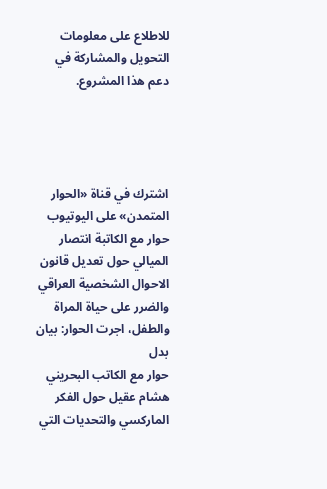للاطلاع على معلومات التحويل والمشاركة في دعم هذا المشروع.




اشترك في قناة «الحوار المتمدن» على اليوتيوب
حوار مع الكاتبة انتصار الميالي حول تعديل قانون الاحوال الشخصية العراقي والضرر على حياة المراة والطفل، اجرت الحوار: بيان بدل
حوار مع الكاتب البحريني هشام عقيل حول الفكر الماركسي والتحديات التي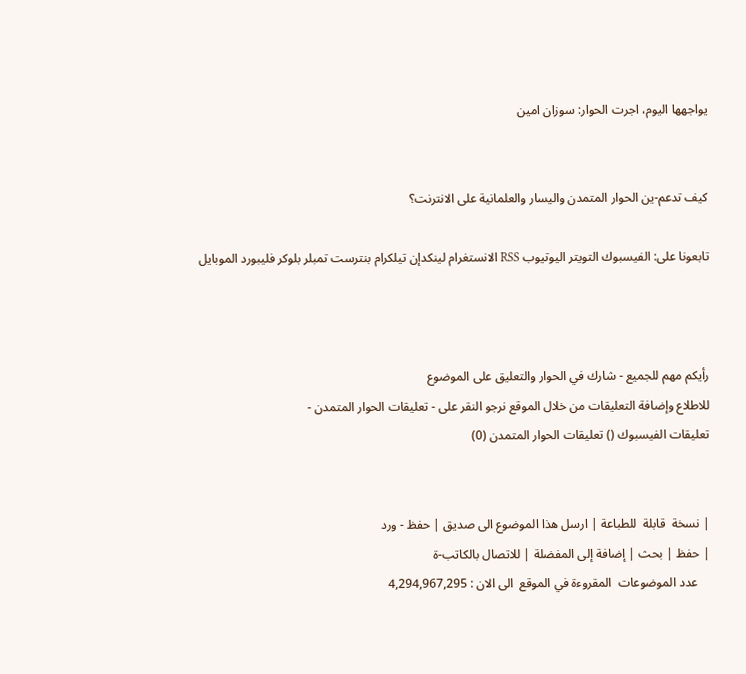يواجهها اليوم، اجرت الحوار: سوزان امين


كيف تدعم-ين الحوار المتمدن واليسار والعلمانية على الانترنت؟

تابعونا على: الفيسبوك التويتر اليوتيوب RSS الانستغرام لينكدإن تيلكرام بنترست تمبلر بلوكر فليبورد الموبايل



رأيكم مهم للجميع - شارك في الحوار والتعليق على الموضوع
للاطلاع وإضافة التعليقات من خلال الموقع نرجو النقر على - تعليقات الحوار المتمدن -
تعليقات الفيسبوك () تعليقات الحوار المتمدن (0)


| نسخة  قابلة  للطباعة | ارسل هذا الموضوع الى صديق | حفظ - ورد
| حفظ | بحث | إضافة إلى المفضلة | للاتصال بالكاتب-ة
    عدد الموضوعات  المقروءة في الموقع  الى الان : 4,294,967,295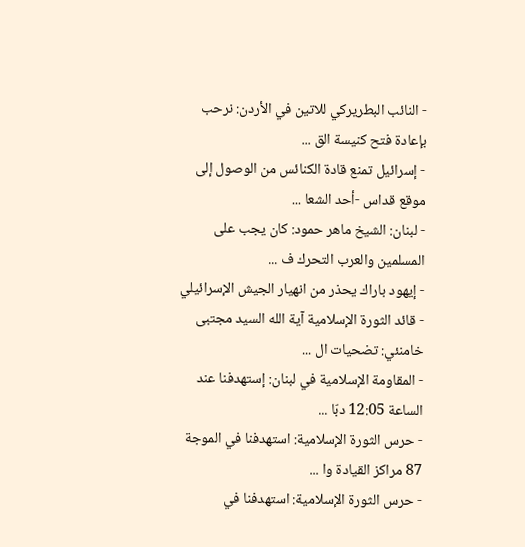- النائب البطريركي للاتين في الأردن: نرحب بإعادة فتح كنيسة الق ...
- إسرائيل تمنع قادة الكنائس من الوصول إلى موقع قداس -أحد الشعا ...
- لبنان: الشيخ ماهر حمود: كان يجب على المسلمين والعرب التحرك ف ...
- إيهود باراك يحذر من انهيار الجيش الإسرائيلي
- قائد الثورة الإسلامية آية الله السيد مجتبى خامنئي: تضحيات ال ...
- المقاومة الإسلامية في لبنان: إستهدفنا عند الساعة 12:05 دبّا ...
- حرس الثورة الإسلامية: استهدفنا في الموجة 87 مراكز القيادة وا ...
- حرس الثورة الإسلامية: استهدفنا في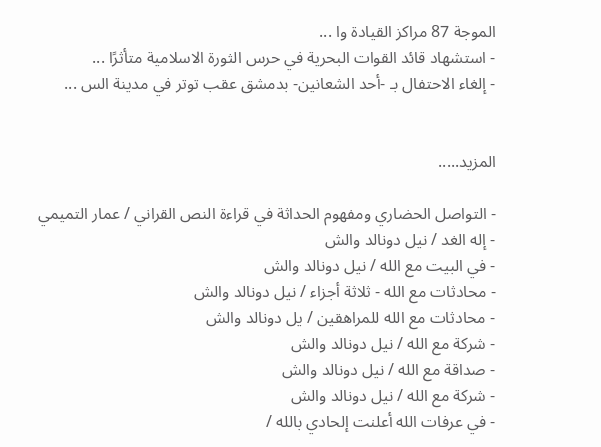الموجة 87 مراكز القيادة وا ...
- استشهاد قائد القوات البحرية في حرس الثورة الاسلامية متأثرًا ...
- إلغاء الاحتفال بـ -أحد الشعانين- بدمشق عقب توتر في مدينة الس ...


المزيد.....

- التواصل الحضاري ومفهوم الحداثة في قراءة النص القراني / عمار التميمي
- إله الغد / نيل دونالد والش
- في البيت مع الله / نيل دونالد والش
- محادثات مع الله - ثلاثة أجزاء / نيل دونالد والش
- محادثات مع الله للمراهقين / يل دونالد والش
- شركة مع الله / نيل دونالد والش
- صداقة مع الله / نيل دونالد والش
- شركة مع الله / نيل دونالد والش
- في عرفات الله أعلنت إلحادي بالله /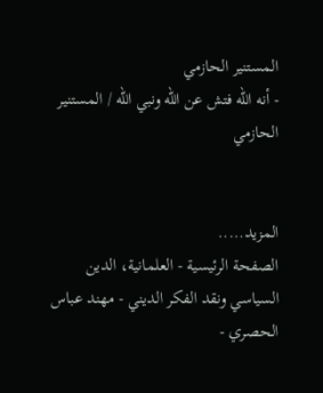المستنير الحازمي
- أنه الله فتش عن الله ونبي الله / المستنير الحازمي


المزيد.....
الصفحة الرئيسية - العلمانية، الدين السياسي ونقد الفكر الديني - مهند عباس الحصري -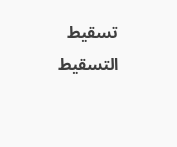تسقيط التسقيط